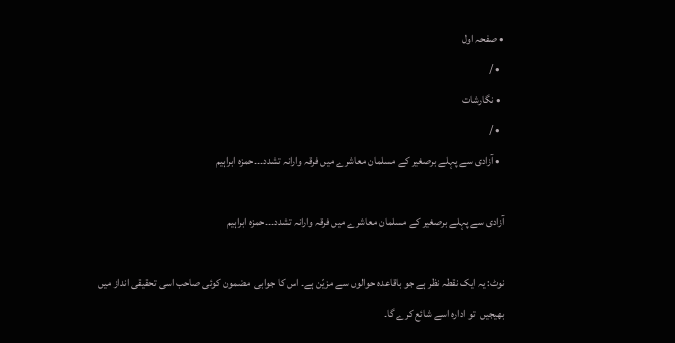• صفحہ اول
  • /
  • نگارشات
  • /
  • آزادی سے پہلے برصغیر کے مسلمان معاشرے میں فرقہ وارانہ تشدد۔۔۔حمزہ ابراہیم

آزادی سے پہلے برصغیر کے مسلمان معاشرے میں فرقہ وارانہ تشدد۔۔۔حمزہ ابراہیم

نوٹ: یہ ایک نقطہ نظر ہے جو باقاعدہ حوالوں سے مزیّن ہے۔ اس کا جوابی  مضمون کوئی صاحب اسی تحقیقی انداز میں بھیجیں  تو ادارہ اسے شائع کرے گا۔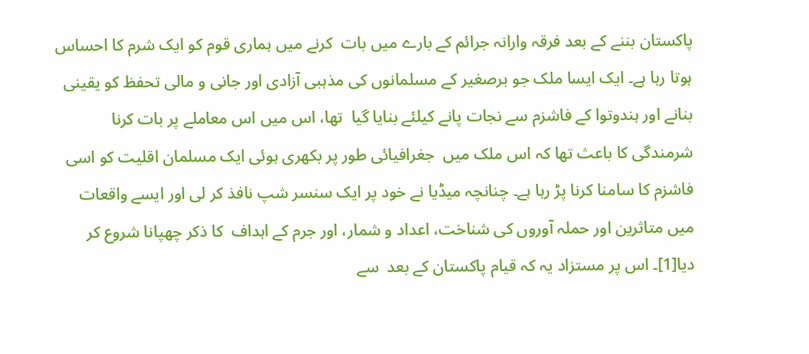پاکستان بننے کے بعد فرقہ وارانہ جرائم کے بارے میں بات  کرنے میں ہماری قوم کو ایک شرم کا احساس ہوتا رہا ہے۔ ایک ایسا ملک جو برصغیر کے مسلمانوں کی مذہبی آزادی اور جانی و مالی تحفظ کو یقینی بنانے اور ہندوتوا کے فاشزم سے نجات پانے کیلئے بنایا گیا  تھا، اس میں اس معاملے پر بات کرنا شرمندگی کا باعث تھا کہ اس ملک میں  جغرافیائی طور پر بکھری ہوئی ایک مسلمان اقلیت کو اسی فاشزم کا سامنا کرنا پڑ رہا ہے۔ چنانچہ میڈیا نے خود پر ایک سنسر شپ نافذ کر لی اور ایسے واقعات میں متاثرین اور حملہ آوروں کی شناخت، اعداد و شمار، اور جرم کے اہداف  کا ذکر چھپانا شروع کر دیا[1]۔ اس پر مستزاد یہ کہ قیام پاکستان کے بعد  سے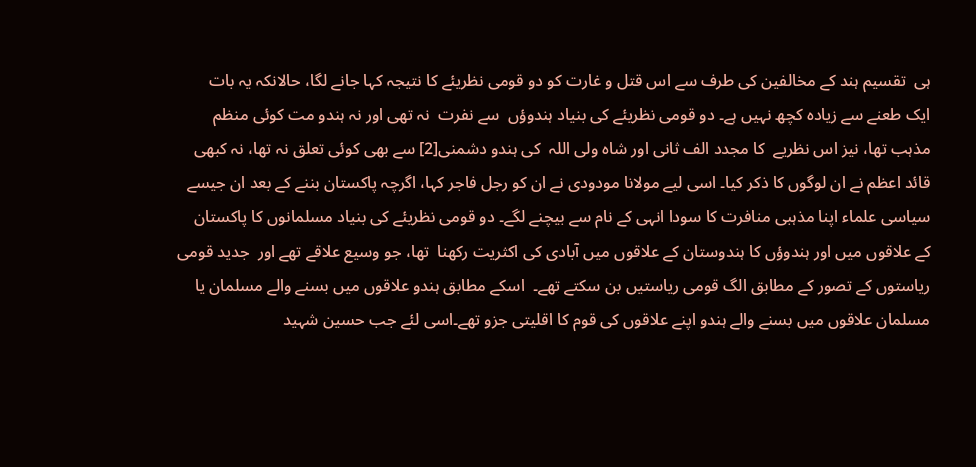ہی  تقسیم ہند کے مخالفین کی طرف سے اس قتل و غارت کو دو قومی نظریئے کا نتیجہ کہا جانے لگا، حالانکہ یہ بات  ایک طعنے سے زیادہ کچھ نہیں ہے۔ دو قومی نظریئے کی بنیاد ہندوؤں  سے نفرت  نہ تھی اور نہ ہندو مت کوئی منظم  مذہب تھا، نیز اس نظریے  کا مجدد الف ثانی اور شاہ ولی اللہ  کی ہندو دشمنی[2] سے بھی کوئی تعلق نہ تھا، نہ کبھی قائد اعظم نے ان لوگوں کا ذکر کیا۔ اسی لیے مولانا مودودی نے ان کو رجل فاجر کہا، اگرچہ پاکستان بننے کے بعد ان جیسے سیاسی علماء اپنا مذہبی منافرت کا سودا انہی کے نام سے بیچنے لگے۔ دو قومی نظریئے کی بنیاد مسلمانوں کا پاکستان کے علاقوں میں اور ہندوؤں کا ہندوستان کے علاقوں میں آبادی کی اکثریت رکھنا  تھا، جو وسیع علاقے تھے اور  جدید قومی ریاستوں کے تصور کے مطابق الگ قومی ریاستیں بن سکتے تھے۔  اسکے مطابق ہندو علاقوں میں بسنے والے مسلمان یا مسلمان علاقوں میں بسنے والے ہندو اپنے علاقوں کی قوم کا اقلیتی جزو تھے۔اسی لئے جب حسین شہید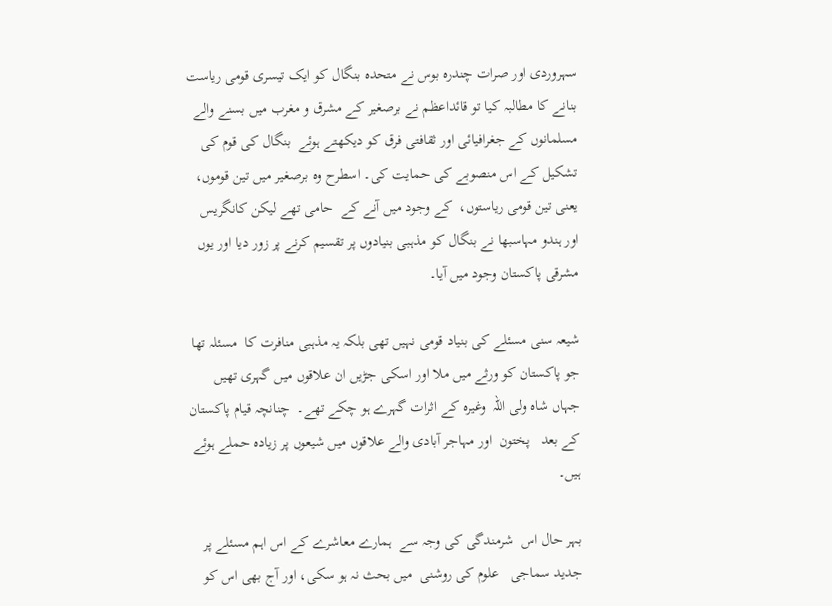سہروردی اور صرات چندرہ بوس نے متحدہ بنگال کو ایک تیسری قومی ریاست بنانے کا مطالبہ کیا تو قائداعظم نے برصغیر کے مشرق و مغرب میں بسنے والے مسلمانوں کے جغرافیائی اور ثقافتی فرق کو دیکھتے ہوئے  بنگال کی قوم کی تشکیل کے اس منصوبے کی حمایت کی۔ اسطرح وہ برصغیر میں تین قوموں، یعنی تین قومی ریاستوں،  کے وجود میں آنے کے  حامی تھے لیکن کانگریس اور ہندو مہاسبھا نے بنگال کو مذہبی بنیادوں پر تقسیم کرنے پر زور دیا اور یوں مشرقی پاکستان وجود میں آیا۔

شیعہ سنی مسئلے کی بنیاد قومی نہیں تھی بلکہ یہ مذہبی منافرت کا  مسئلہ تھا جو پاکستان کو ورثے میں ملا اور اسکی جڑیں ان علاقوں میں گہری تھیں جہاں شاہ ولی اللہ  وغیرہ کے اثرات گہرے ہو چکے تھے۔  چنانچہ قیام پاکستان کے بعد   پختون  اور مہاجر آبادی والے علاقوں میں شیعوں پر زیادہ حملے ہوئے ہیں۔

بہر حال اس  شرمندگی کی وجہ سے  ہمارے معاشرے کے اس اہم مسئلے پر جدید سماجی   علوم کی روشنی  میں بحث نہ ہو سکی، اور آج بھی اس کو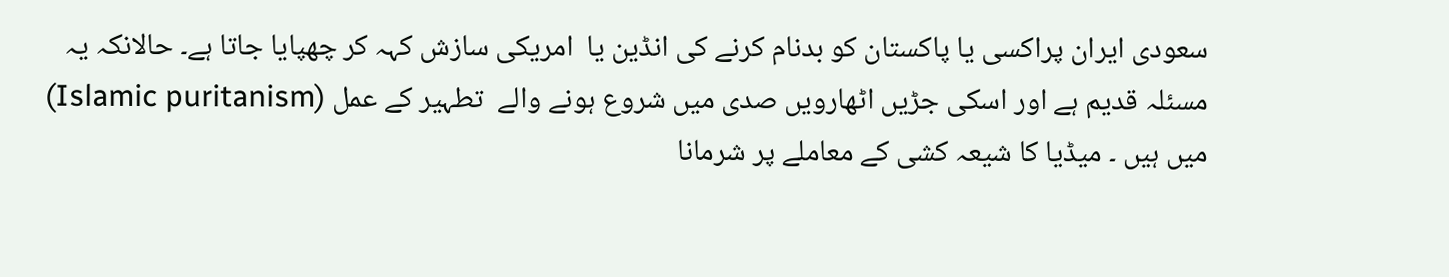سعودی ایران پراکسی یا پاکستان کو بدنام کرنے کی انڈین یا  امریکی سازش کہہ کر چھپایا جاتا ہے۔ حالانکہ یہ مسئلہ قدیم ہے اور اسکی جڑیں اٹھارویں صدی میں شروع ہونے والے  تطہیر کے عمل (Islamic puritanism) میں ہیں ۔ میڈیا کا شیعہ کشی کے معاملے پر شرمانا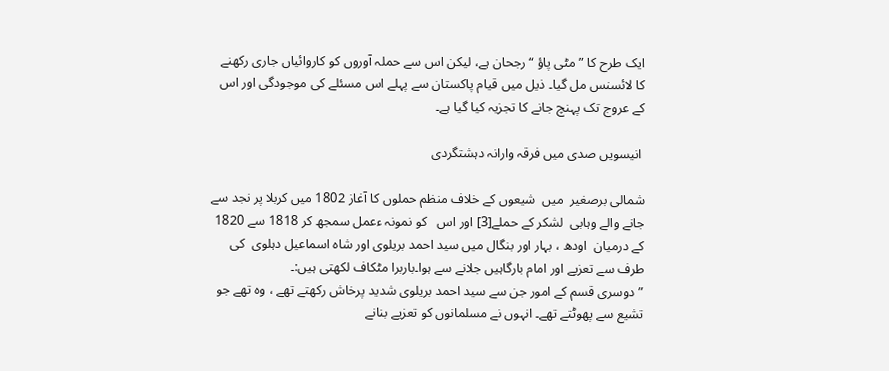ایک طرح کا ” مٹی پاؤ “ رجحان ہے، لیکن اس سے حملہ آوروں کو کاروائیاں جاری رکھنے کا لائسنس مل گیا۔ ذیل میں قیام پاکستان سے پہلے اس مسئلے کی موجودگی اور اس کے عروج تک پہنچ جانے کا تجزیہ کیا گیا ہے۔

 انیسویں صدی میں فرقہ وارانہ دہشتگردی

شمالی برصغیر  میں  شیعوں کے خلاف منظم حملوں کا آغاز 1802 میں کربلا پر نجد سے جانے والے وہابی  لشکر کے حملے[3] اور اس   کو نمونہ ءعمل سمجھ کر 1818 سے 1820 کے درمیان  اودھ ، بہار اور بنگال میں سید احمد بریلوی اور شاہ اسماعیل دہلوی  کی طرف سے تعزیے اور امام بارگاہیں جلانے سے ہوا۔باربرا مٹکاف لکھتی ہیں:۔
” دوسری قسم کے امور جن سے سید احمد بریلوی شدید پرخاش رکھتے تھے ، وہ تھے جو تشیع سے پھوٹتے تھے۔ انہوں نے مسلمانوں کو تعزیے بنانے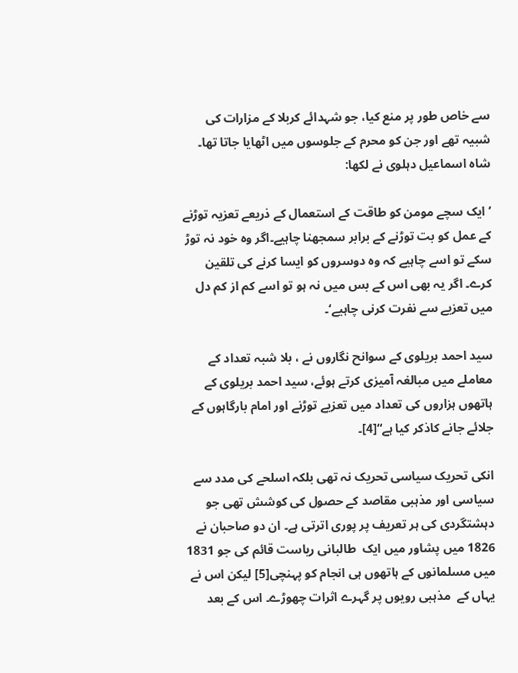سے خاص طور پر منع کیا، جو شہدائے کربلا کے مزارات کی شبیہ تھے اور جن کو محرم کے جلوسوں میں اٹھایا جاتا تھا۔ شاہ اسماعیل دہلوی نے لکھا:

’ایک سچے مومن کو طاقت کے استعمال کے ذریعے تعزیہ توڑنے کے عمل کو بت توڑنے کے برابر سمجھنا چاہیے۔اگر وہ خود نہ توڑ سکے تو اسے چاہیے کہ وہ دوسروں کو ایسا کرنے کی تلقین کرے۔ اگر یہ بھی اس کے بس میں نہ ہو تو اسے کم از کم دل میں تعزیے سے نفرت کرنی چاہیے‘۔

سید احمد بریلوی کے سوانح نگاروں نے ، بلا شبہ تعداد کے معاملے میں مبالغہ آمیزی کرتے ہوئے، سید احمد بریلوی کے ہاتھوں ہزاروں کی تعداد میں تعزیے توڑنے اور امام بارگاہوں کے جلائے جانے کاذکر کیا ہے“[4]۔

انکی تحریک سیاسی تحریک نہ تھی بلکہ اسلحے کی مدد سے سیاسی اور مذہبی مقاصد کے حصول کی کوشش تھی جو دہشتگردی کی ہر تعریف پر پوری اترتی ہے۔ ان دو صاحبان نے 1826 میں پشاور میں ایک  طالبانی ریاست قائم کی جو 1831 میں مسلمانوں کے ہاتھوں ہی انجام کو پہنچی[5] لیکن اس نے یہاں کے  مذہبی رویوں پر گہرے اثرات چھوڑے۔ اس کے بعد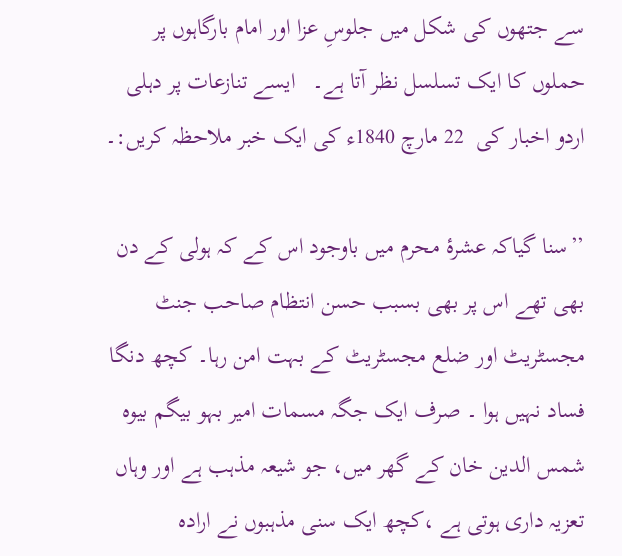سے جتھوں کی شکل میں جلوسِ عزا اور امام بارگاہوں پر حملوں کا ایک تسلسل نظر آتا ہے۔   ایسے تنازعات پر دہلی اردو اخبار کی  22 مارچ 1840ء کی ایک خبر ملاحظہ کریں:۔

’’سنا گیاکہ عشرۂ محرم میں باوجود اس کے کہ ہولی کے دن بھی تھے اس پر بھی بسبب حسن انتظام صاحب جنٹ مجسٹریٹ اور ضلع مجسٹریٹ کے بہت امن رہا۔ کچھ دنگا فساد نہیں ہوا ۔ صرف ایک جگہ مسمات امیر بہو بیگم بیوہ شمس الدین خان کے گھر میں، جو شیعہ مذہب ہے اور وہاں تعزیہ داری ہوتی ہے ،کچھ ایک سنی مذہبوں نے ارادہ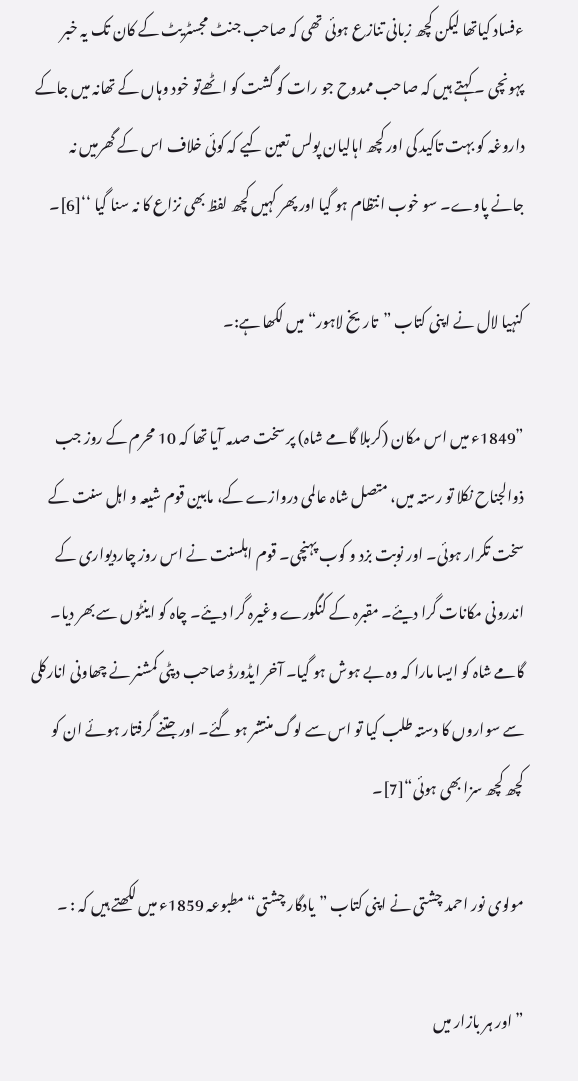ءفساد کیاتھا لیکن کچھ زبانی تنازع ہوئی تھی کہ صاحب جنٹ مجسٹریٹ کے کان تک یہ خبر پہونچی ۔ کہتے ہیں کہ صاحب ممدوح جو رات کو گشت کو اٹھےتو خود وہاں کے تھانہ میں جاکے داروغہ کو بہت تاکید کی اور کچھ اہالیان پولس تعین کیے کہ کوئی خلاف اس کے گھرمیں نہ جانے پاوے۔ سو خوب انتظام ہو گیا اور پھر کہیں کچھ لفظ بھی نزاع کا نہ سنا گیا ‘‘[6]۔

کنہیا لال نے اپنی کتاب ”تاریخ لاہور“ میں لکھا ہے:۔

”1849ء میں اس مکان (کربلا گامے شاہ) پر سخت صدمہ آیا تھا کہ 10 محرم کے روز جب ذوالجناح نکلا تو رستہ میں، متصل شاہ عالمی دروازے کے، مابین قوم شیعہ و اہل سنت کے سخت تکرار ہوئی۔ اور نوبت بزد و کوب پہنچی۔ قوم اہلسنت نے اس روز چاردیواری کے اندرونی مکانات گرا دیئے۔ مقبرہ کے کنگورے وغیرہ گرا دیئے۔ چاہ کو اینٹوں سے بھر دیا۔ گامے شاہ کو ایسا مارا کہ وہ بے ہوش ہو گیا۔ آخر ایڈورڈ صاحب دپٹی کمشنر نے چھاونی انارکلی سے سواروں کا دستہ طلب کیا تو اس سے لوگ منتشر ہو گئے۔ اور جتنے گرفتار ہوئے ان کو کچھ کچھ سزا بھی ہوئی“[7]۔

مولوی نور احمد چشتی نے اپنی کتاب ”یادگار چشتی“ مطبوعہ 1859ء میں لکھتے ہیں کہ : ۔

”اور ہر بازار میں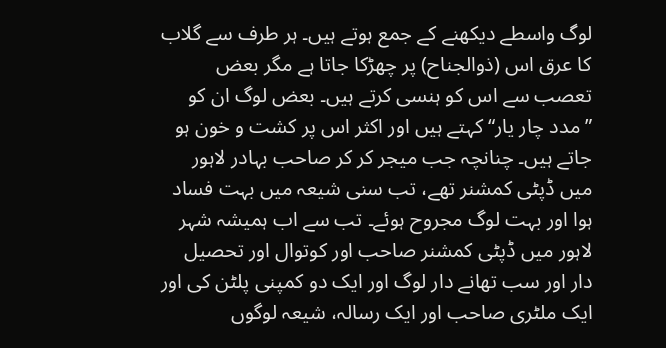لوگ واسطے دیکھنے کے جمع ہوتے ہیں۔ ہر طرف سے گلاب کا عرق اس (ذوالجناح) پر چھڑکا جاتا ہے مگر بعض تعصب سے اس کو ہنسی کرتے ہیں۔ بعض لوگ ان کو ”مدد چار یار“ کہتے ہیں اور اکثر اس پر کشت و خون ہو جاتے ہیں۔ چنانچہ جب میجر کر کر صاحب بہادر لاہور میں ڈپٹی کمشنر تھے، تب سنی شیعہ میں بہت فساد ہوا اور بہت لوگ مجروح ہوئے۔ تب سے اب ہمیشہ شہر لاہور میں ڈپٹی کمشنر صاحب اور کوتوال اور تحصیل دار اور سب تھانے دار لوگ اور ایک دو کمپنی پلٹن کی اور ایک ملٹری صاحب اور ایک رسالہ، شیعہ لوگوں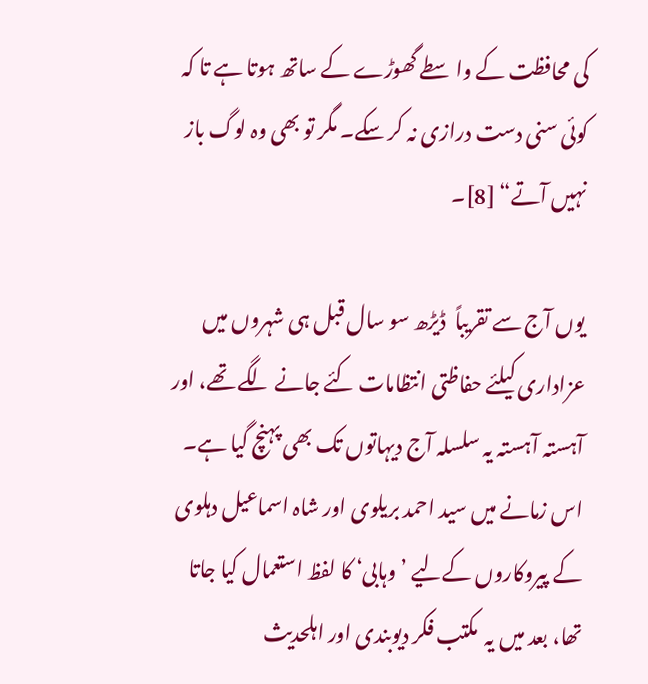کی محافظت کے واسطے گھوڑے کے ساتھ ہوتا ہے تا کہ کوئی سنی دست درازی نہ کر سکے۔ مگر تو بھی وہ لوگ باز نہیں آتے“ [8]۔

یوں آج سے تقریباً  ڈیڑھ سو سال قبل ہی شہروں میں عزاداری کیلئے حفاظتی انتظامات کئے جانے لگے تھے، اور آہستہ آہستہ یہ سلسلہ آج دیہاتوں تک بھی پہنچ گیا ہے۔ اس زمانے میں سید احمد بریلوی اور شاہ اسماعیل دہلوی کے پیروکاروں کےلیے ’وہابی‘ کا لفظ استعمال کیا جاتا تھا، بعد میں یہ  مکتب فکر دیوبندی اور اہلحدیث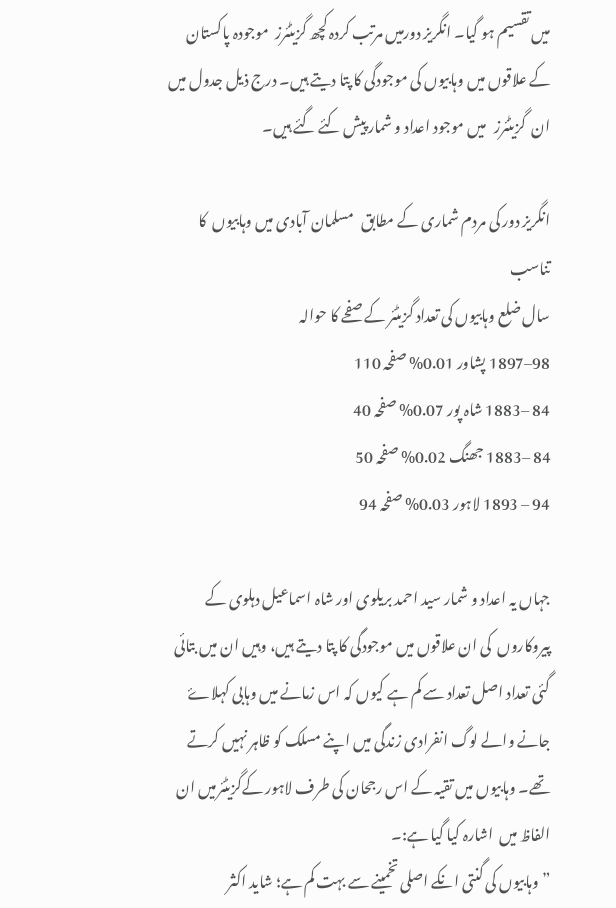میں تقسیم ہو گیا۔ انگریز دورمیں مرتب کردہ کچھ گزیٹئرز  موجودہ پاکستان کے علاقوں میں وہابیوں کی موجودگی کا پتا دیتے ہیں۔ درج ذیل جدول میں ان  گزیٹئرز   میں موجود اعداد و شمار پیش کئے گئے ہیں۔

انگریز دور کی مردم شماری کے مطابق   مسلمان آبادی میں وہابیوں  کا تناسب
سال ضلع وہابیوں کی تعداد گزیٹئر کے صفحے کا حوالہ
98–1897 پشاور 0.01% صفحہ 110
84 –1883 شاہ پور 0.07% صفحہ 40
84 –1883 جھنگ 0.02% صفحہ 50
94 – 1893 لاہور 0.03% صفحہ 94

جہاں یہ اعداد و شمار سید احمد بریلوی اور شاہ اسماعیل دہلوی کے پیروکاروں  کی ان علاقوں میں موجودگی کا پتا دیتے ہیں، وہیں ان میں بتائی گئی تعداد اصل تعداد سے کم ہے کیوں کہ اس زمانے میں وہابی کہلاۓ جانے والے لوگ انفرادی زندگی میں اپنے مسلک کو ظاہر نہیں کرتے تھے۔ وہابیوں میں تقیہ کے اس رجحان کی طرف لاہور کےگزیٹئرمیں ان الفاظ میں  اشارہ کیا گیا ہے:۔
”وہابیوں کی گنتی انکے اصلی تخمینے سے بہت کم ہے؛ شاید اکثر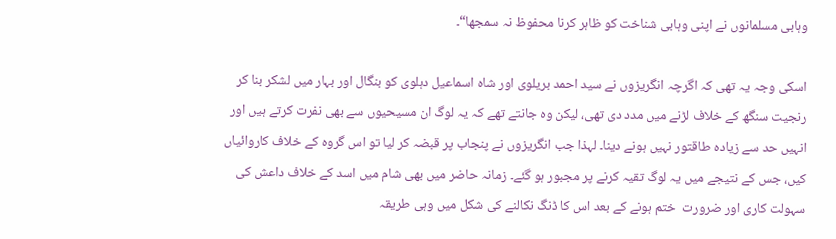وہابی مسلمانوں نے اپنی وہابی شناخت کو ظاہر کرنا محفوظ نہ سمجھا“۔

اسکی وجہ یہ تھی کہ اگرچہ انگریزوں نے سید احمد بریلوی اور شاہ اسماعیل دہلوی کو بنگال اور بہار میں لشکر بنا کر رنجیت سنگھ کے خلاف لڑنے میں مدد دی تھی، لیکن وہ جانتے تھے کہ یہ لوگ ان مسیحیوں سے بھی نفرت کرتے ہیں اور انہیں حد سے زیادہ طاقتور نہیں ہونے دینا۔ لہذا جب انگریزوں نے پنجاب پر قبضہ کر لیا تو اس گروہ کے خلاف کاروائیاں کیں، جس کے نتیجے میں یہ لوگ تقیہ کرنے پر مجبور ہو گئے۔ زمانہ حاضر میں بھی شام میں اسد کے خلاف داعش کی سہولت کاری اور ضرورت  ختم ہونے کے بعد اس کا ڈنگ نکالنے کی شکل میں وہی طریقہ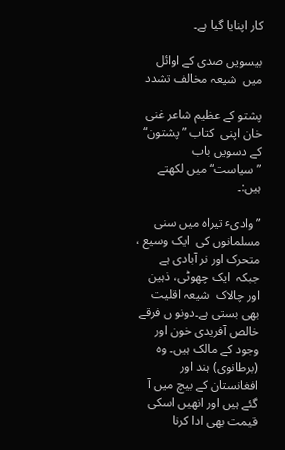کار اپنایا گیا ہے۔

بیسویں صدی کے اوائل میں  شیعہ مخالف تشدد

پشتو کے عظیم شاعر غنی خان اپنی  کتاب ”پشتون“ کے دسویں باب  ”سیاست“میں لکھتے ہیں:۔

”وادیٴ تیراہ میں سنی مسلمانوں کی  ایک وسیع ، متحرک اور نر آبادی ہے جبکہ  ایک چھوٹی، ذہین اور چالاک  شیعہ اقلیت بھی بستی ہے۔دونو ں فرقے خالص آفریدی خون اور وجود کے مالک ہیں۔ وہ (برطانوی) ہند اور افغانستان کے بیچ میں آ گئے ہیں اور انھیں اسکی قیمت بھی ادا کرنا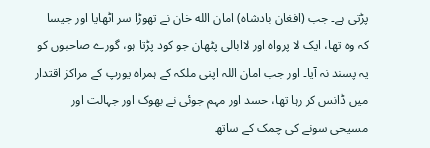پڑتی ہے۔ جب (افغان بادشاہ) امان الله خان نے تھوڑا سر اٹھایا اور جیسا کہ وہ تھا، ایک لا پرواہ اور لاابالی پٹھان جو کود پڑتا ہو، گورے صاحبوں کو یہ پسند نہ آیا۔ اور جب امان اللہ اپنی ملکہ کے ہمراہ یورپ کے مراکز اقتدار میں ڈانس کر رہا تھا، حسد اور مہم جوئی نے بھوک اور جہالت اور مسیحی سونے کی چمک کے ساتھ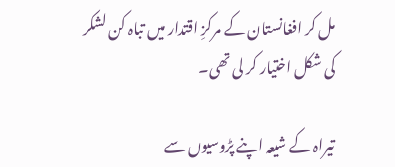مل کر افغانستان کے مرکزِ اقتدار میں تباہ کن لشکر کی شکل اختیار کر لی تھی۔

تیراہ کے شیعہ اپنے پڑوسیوں سے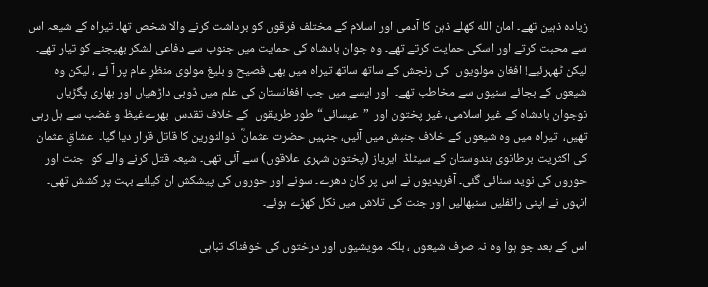زیادہ ذہین تھے۔ امان الله کھلے ذہن کا آدمی اور اسلام کے مختلف فرقوں کو برداشت کرنے والا شخص تھا۔ تیراہ کے شیعہ اس سے محبت کرتے اور اسکی حمایت کرتے تھے۔ وہ جوان بادشاہ کی حمایت میں جنوب سے دفاعی لشکر بھیجنے کو تیار تھے۔ لیکن ٹھہرئیے! افغان مولویوں  کی رنجش کے ساتھ ساتھ تیراہ میں بھی فصیح و بلیغ مولوی منظرِ عام پر آ ئے ، لیکن وہ شیعوں کے بجائے سنیوں سے مخاطب تھے۔  اور ایسے میں جب افغانستان کی علم میں ڈوبی داڑھیاں اور بھاری پگڑیاں نوجوان بادشاہ کے غیر اسلامی، غیر پختون اور  ”عیسائی“ طور طریقوں  کے خلاف تقدس  بھرےغیظ و غضب سے ہل رہی تھیں،  تیراہ میں وہ شیعوں کے خلاف جنبش میں آئیں، جنہیں حضرت عثمانؓ  ذوالنورین کا قاتل قرار دیا گیا۔  عشاقِ عثمان کی اکثریت برطانوی ہندوستان کے سیٹلڈ  ایریاز (پختون شہری علاقوں) سے آئی تھی۔ شیعہ قتل کرنے والے کو  جنت اور حوروں کی نوید سنائی گئی۔ آفریدیوں نے اس پر کان دھرے۔ سونے اور حوروں کی پیشکش ان کیلئے بہت پر کشش تھی۔ انہوں نے اپنی رائفلیں سنبھالیں اور جنت کی تلاش میں نکل کھڑے ہوئے۔

اس کے بعد جو ہوا وہ نہ صرف شیعوں ، بلکہ مویشیوں اور درختوں کی خوفناک تباہی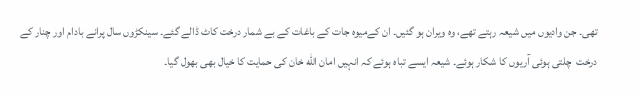تھی۔ جن وادیوں میں شیعہ رہتے تھے، وہ ویران ہو گئیں۔ ان کےمیوہ جات کے باغات کے بے شمار درخت کاٹ ڈالے گئے۔ سینکڑوں سال پرانے بادام اور چنار کے درخت  چلتی ہوئی آریوں کا شکار ہوئے۔ شیعہ ایسے تباہ ہوئے کہ انہیں امان الله خان کی حمایت کا خیال بھی بھول گیا۔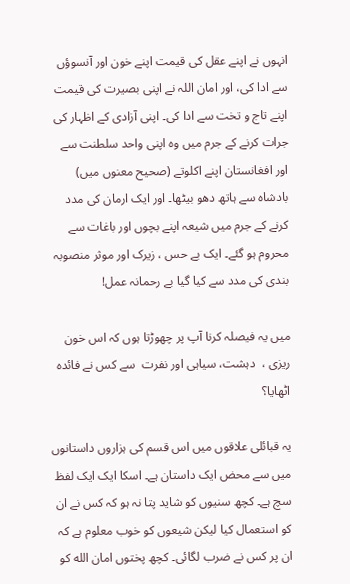انہوں نے اپنے عقل کی قیمت اپنے خون اور آنسوؤں سے ادا کی، اور امان اللہ نے اپنی بصیرت کی قیمت اپنے تاج و تخت سے ادا کی۔ اپنی آزادی کے اظہار کی جرات کرنے کے جرم میں وہ اپنی واحد سلطنت سے اور افغانستان اپنے اکلوتے (صحیح معنوں میں) بادشاہ سے ہاتھ دھو بیٹھا۔ اور ایک ارمان کی مدد کرنے کے جرم میں شیعہ اپنے بچوں اور باغات سے محروم ہو گئے۔ ایک بے حس ، زیرک اور موثر منصوبہ بندی کی مدد سے کیا گیا بے رحمانہ عمل!

میں یہ فیصلہ کرنا آپ پر چھوڑتا ہوں کہ اس خون ریزی ،  دہشت، سیاہی اور نفرت  سے کس نے فائدہ اٹھایا؟

یہ قبائلی علاقوں میں اس قسم کی ہزاروں داستانوں میں سے محض ایک داستان ہے۔ اسکا ایک ایک لفظ سچ ہے۔ کچھ سنیوں کو شاید پتا نہ ہو کہ کس نے ان کو استعمال کیا لیکن شیعوں کو خوب معلوم ہے کہ ان پر کس نے ضرب لگائی۔ کچھ پختوں امان الله کو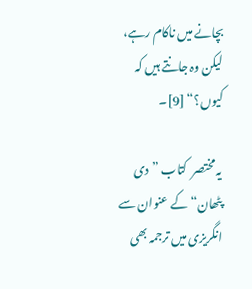بچانے میں ناکام رہے، لیکن وہ جانتے ہیں کہ کیوں؟“ [9]۔

یہ مختصر  کتاب ”دی پٹھان“ کے عنوان سے انگریزی میں ترجمہ بھی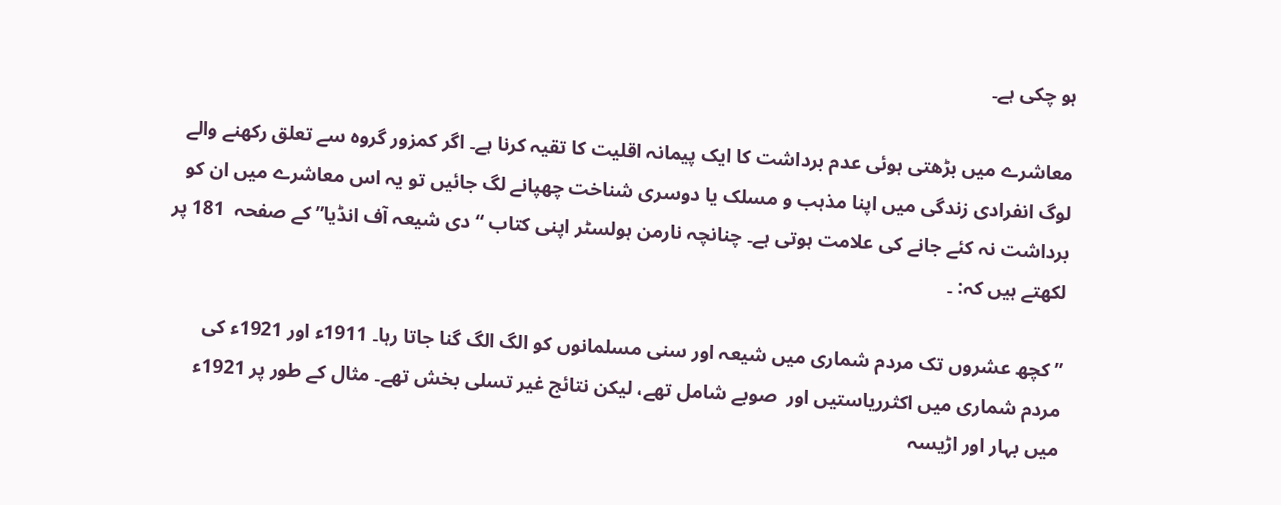ہو چکی ہے۔

معاشرے میں بڑھتی ہوئی عدم برداشت کا ایک پیمانہ اقلیت کا تقیہ کرنا ہے۔ اگر کمزور گروہ سے تعلق رکھنے والے لوگ انفرادی زندگی میں اپنا مذہب و مسلک یا دوسری شناخت چھپانے لگ جائیں تو یہ اس معاشرے میں ان کو برداشت نہ کئے جانے کی علامت ہوتی ہے۔ چنانچہ نارمن ہولسٹر اپنی کتاب “دی شیعہ آف انڈیا” کے صفحہ  181 پر لکھتے ہیں کہ: ۔

”کچھ عشروں تک مردم شماری میں شیعہ اور سنی مسلمانوں کو الگ الگ گنا جاتا رہا۔ 1911ء اور 1921ء کی مردم شماری میں اکثرریاستیں اور  صوبے شامل تھے، لیکن نتائج غیر تسلی بخش تھے۔ مثال کے طور پر 1921ء میں بہار اور اڑیسہ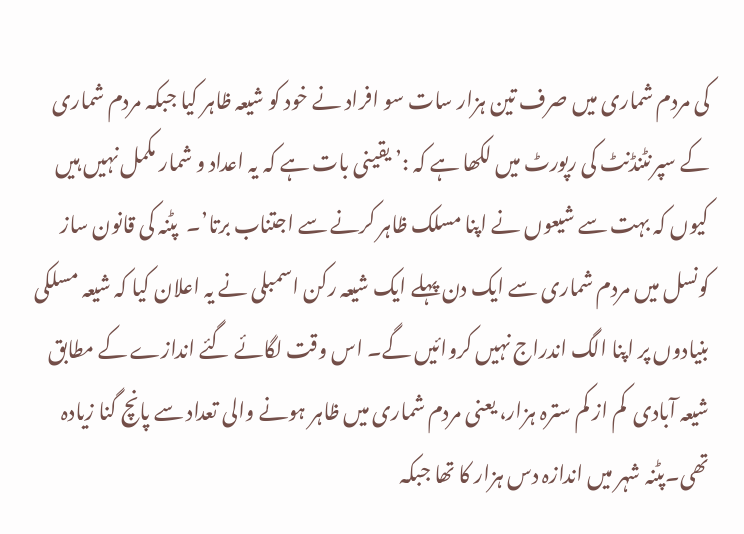کی مردم شماری میں صرف تین ہزار سات سو افراد نے خود کو شیعہ ظاہر کیا جبکہ مردم شماری کے سپرنٹنڈنٹ کی رپورٹ میں لکھا ہے کہ :’ یقینی بات ہے کہ یہ اعداد و شمار مکمل نہیں ہیں کیوں کہ بہت سے شیعوں نے اپنا مسلک ظاہر کرنے سے اجتناب برتا’۔  پٹنہ کی قانون ساز کونسل میں مردم شماری سے ایک دن پہلے ایک شیعہ رکن اسمبلی نے یہ اعلان کیا کہ شیعہ مسلکی بنیادوں پر اپنا الگ اندراج نہیں کروائیں گے۔ اس وقت لگائے گئے اندازے کے مطابق شیعہ آبادی  کم از کم سترہ ہزار، یعنی مردم شماری میں ظاہر ہونے والی تعداد سے پانچ گنا زیادہ تھی۔پٹنہ شہر میں اندازہ دس ہزار کا تھا جبکہ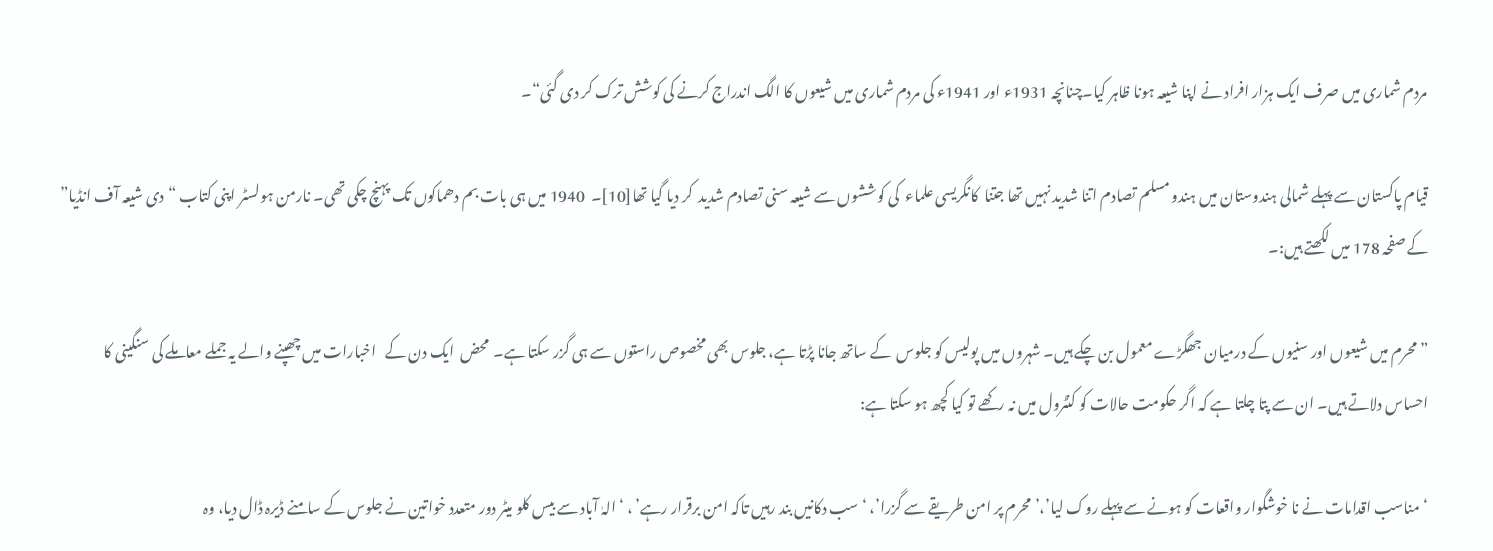مردم شماری میں صرف ایک ہزار افراد نے اپنا شیعہ ہونا ظاہر کیا۔چنانچہ 1931ء اور 1941ء کی مردم شماری میں شیعوں کا الگ اندراج کرنے کی کوشش ترک کر دی گئی“۔

قیام پاکستان سے پہلے شمالی ہندوستان میں ہندو مسلم تصادم اتنا شدید نہیں تھا جتنا  کانگریسی علماء  کی کوششوں سے شیعہ سنی تصادم شدید  کر دیا گیا تھا[10]۔  1940 میں ہی بات بم دھماکوں تک پہنچ چکی تھی۔ نارمن ہولسٹر اپنی کتاب “دی شیعہ آف انڈیا” کے صفحہ 178 میں لکھتے ہیں:۔

” محرم میں شیعوں اور سنیوں کے درمیان جھگڑے معمول بن چکے ہیں۔ شہروں میں پولیس کو جلوس  کے ساتھ جانا پڑتا ہے، جلوس بھی مخصوص راستوں سے ہی گزر سکتا ہے۔  محض  ایک دن کے   اخبارات میں چھپنے والے یہ جملے معاملے کی سنگینی کا احساس دلاتے ہیں۔ ان سے پتا چلتا ہے کہ اگر حکومت حالات کو کنٹرول میں نہ رکھے تو کیا کچھ ہو سکتا ہے:

‘مناسب اقدامات نے نا خوشگوار واقعات کو ہونے سے پہلے روک لیا’،’محرم پر امن طریقے سے گزرا’، ‘ سب دکانیں بند رہیں تاکہ امن برقرار رہے’ ، ‘ الہٰ آباد سے بیس کلو میٹر دور متعدد خواتین نے جلوس کے سامنے ڈیرہ ڈال دیا، وہ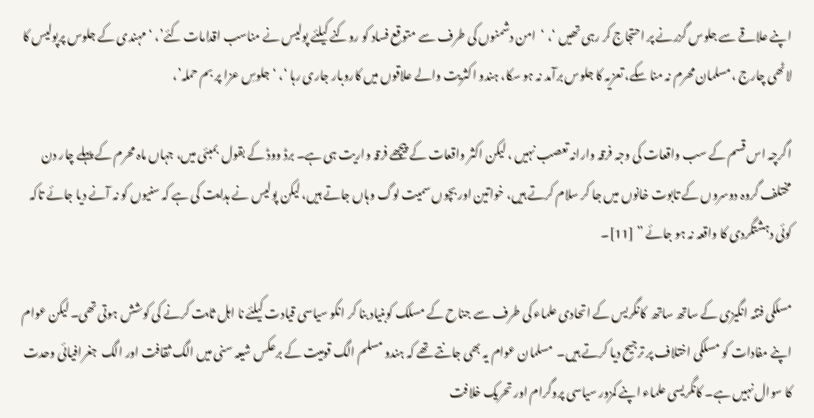اپنے علاقے سے جلوس گزرنے پر احتجاج کر رہی تھیں ‘، ‘  امن دشمنوں کی طرف سے متوقع فساد کو روکنے کیلئے پولیس نے مناسب اقدامات کئے’، ‘ مہندی کے جلوس پرپولیس کا  لاٹھی چارج ، مسلمان محرم نہ منا سکے، تعزیہ کا جلوس برآمد نہ ہو سکا، ہندو اکثریت والے علاقوں میں کاروبار جاری رہا ‘، ‘ جلوسِ عزا پر بم حملہ’،

اگرچہ اس قسم کے سب واقعات کی وجہ فرقہ وارانہ تعصب نہیں ، لیکن اکثر واقعات کے پیچھے فرقہ واریت ہی ہے۔ برڈ ووڈ کے بقول  بمبئی میں، جہاں ماہ محرم کے پہلے چار دن مختلف گروہ دوسروں کے تابوت خانوں میں جا کر سلام کرتے ہیں، خواتین اور بچوں سمیت لوگ وہاں جاتے ہیں، لیکن پولیس نے ہدایت کی ہے کہ سنیوں کو نہ آنے دیا جائے تاکہ کوئی دہشتگردی کا واقعہ نہ ہو جائے ” [11]۔

مسلکی فتنہ انگیزی کے ساتھ ساتھ  کانگریس کے اتحادی علماء کی طرف سے جناح کے مسلک کوبنیاد بنا کر انکو سیاسی قیادت کیلئے نا اہل ثابت کرنے کی کوشش ہوتی تھی۔ لیکن عوام اپنے مفادات کو مسلکی اختلاف پر ترجیح دیا کرتے ہیں۔  مسلمان عوام یہ بھی جانتے تھے کہ ہندو مسلم الگ قومیت کے برعکس شیعہ سنی میں الگ ثقافت اور الگ  جغرافیائی وحدت  کا سوال نہیں ہے۔ کانگریسی علماء اپنے کمزور سیاسی پروگرام اور تحریک خلافت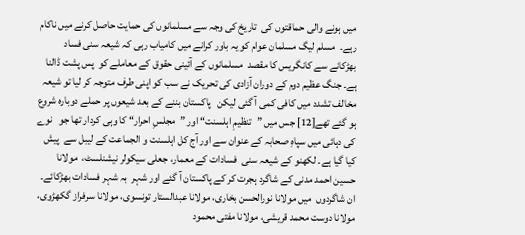میں ہونے والی حماقتوں کی  تاریخ کی وجہ سے مسلمانوں کی حمایت حاصل کرنے میں ناکام رہے۔  مسلم لیگ مسلمان عوام کو یہ باور کرانے میں کامیاب رہی کہ شیعہ سنی فساد بھڑکانے سے کانگریس کا مقصد  مسلمانوں کے آئینی حقوق کے معاملے کو  پس پشت ڈالنا ہے۔ جنگ عظیم دوم کے دوران آزادی کی تحریک نے سب کو اپنی طرف متوجہ کر لیا تو شیعہ مخالف تشدد میں کافی کمی آ گئی لیکن   پاکستان بننے کے بعد شیعوں پر حملے دوبارہ شروع ہو گئے تھے[12] جس میں ”تنظیمِ اہلسنت“ اور ”مجلسِ احرار“ کا وہی کردار تھا جو   نوے کی دہائی میں سپاہِ صحابہ کے عنوان سے اور آج کل اہلسنت و الجماعت کے لیبل سے  پیش کیا گیا ہے۔ لکھنو کے شیعہ سنی  فسادات کے معمار، جعلی سیکولر نیشنلسٹ،  مولانا حسین احمد مدنی کے شاگرد ہجرت کر کے پاکستان آ گئے اور شہر  بہ شہر فسادات بھڑکائے۔ ان شاگردوں  میں مولانا نورالحسن بخاری، مولانا عبدالستار تونسوی، مولانا سرفراز گکھڑوی، مولانا دوست محمد قریشی، مولانا مفتی محمود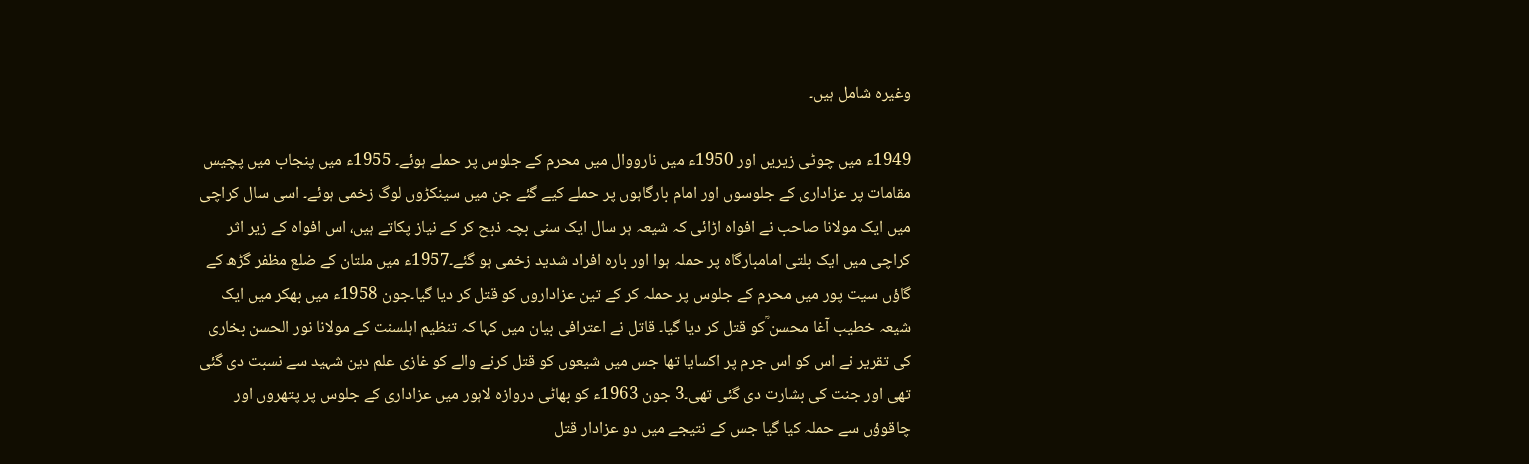وغیرہ شامل ہیں۔

1949ء میں چوٹی زیریں اور 1950ء میں نارووال میں محرم کے جلوس پر حملے ہوئے۔ 1955ء میں پنجاب میں پچیس مقامات پر عزاداری کے جلوسوں اور امام بارگاہوں پر حملے کیے گئے جن میں سینکڑوں لوگ زخمی ہوئے۔ اسی سال کراچی میں ایک مولانا صاحب نے افواہ اڑائی کہ شیعہ ہر سال ایک سنی بچہ ذبح کر کے نیاز پکاتے ہیں، اس افواہ کے زیر اثر کراچی میں ایک بلتی امامبارگاہ پر حملہ ہوا اور بارہ افراد شدید زخمی ہو گئے۔1957ء میں ملتان کے ضلع مظفر گڑھ کے گاؤں سیت پور میں محرم کے جلوس پر حملہ کر کے تین عزاداروں کو قتل کر دیا گیا۔جون 1958ء میں بھکر میں ایک شیعہ خطیب آغا محسن ؒکو قتل کر دیا گیا۔ قاتل نے اعترافی بیان میں کہا کہ تنظیم اہلسنت کے مولانا نور الحسن بخاری کی تقریر نے اس کو اس جرم پر اکسایا تھا جس میں شیعوں کو قتل کرنے والے کو غازی علم دین شہید سے نسبت دی گئی تھی اور جنت کی بشارت دی گئی تھی۔3 جون 1963ء کو بھاٹی دروازہ لاہور میں عزاداری کے جلوس پر پتھروں اور چاقوؤں سے حملہ کیا گیا جس کے نتیجے میں دو عزادار قتل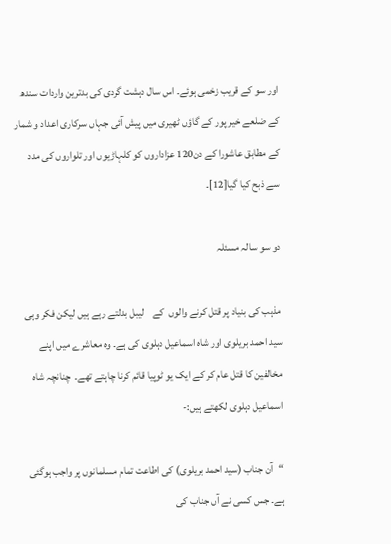اور سو کے قریب زخمی ہوئے۔ اس سال دہشت گردی کی بدترین واردات سندھ کے ضلعے خیر پور کے گاؤں ٹھیری میں پیش آئی جہاں سرکاری اعداد و شمار کے مطابق عاشورا کے دن120 عزاداروں کو کلہاڑیوں اور تلواروں کی مدد سے ذبح کیا گیا[12]۔

دو سو سالہ مسئلہ

مذہب کی بنیاد پر قتل کرنے والوں  کے    لیبل بدلتے رہے ہیں لیکن فکر وہی سید احمد بریلوی اور شاہ اسماعیل دہلوی کی ہے۔ وہ معاشرے میں اپنے مخالفین کا قتل عام کر کے ایک یو ٹوپیا قائم کرنا چاہتے تھے۔  چنانچہ شاہ اسماعیل دہلوی لکھتے ہیں:-

“آن جناب (سید احمد بریلوی) کی اطاعت تمام مسلمانوں پر واجب ہوگئی ہے۔ جس کسی نے آں جناب کی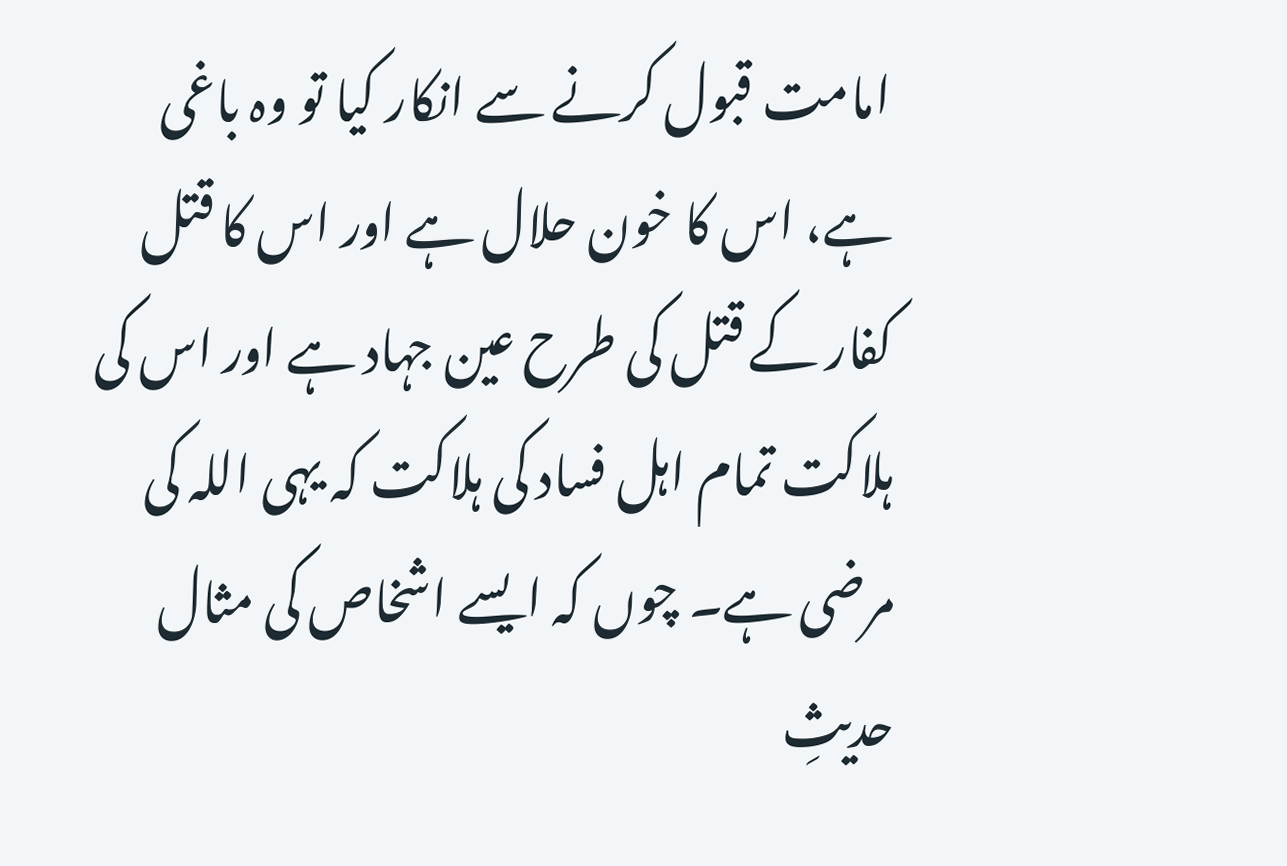امامت قبول کرنے سے انکار کیا تو وہ باغی ہے، اس کا خون حلال ہے اور اس کا قتل کفار کے قتل کی طرح عین جہاد ہے اور اس کی ہلاکت تمام اہل فساد کی ہلاکت کہ یہی اللہ کی مرضی ہے۔ چوں کہ ایسے اشخاص کی مثال حدیثِ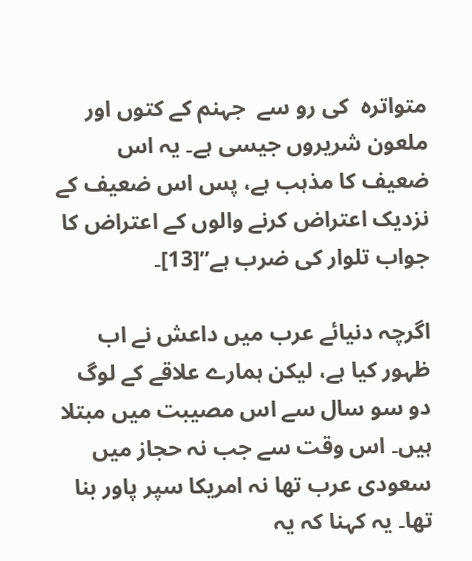متواترہ  کی رو سے  جہنم کے کتوں اور ملعون شریروں جیسی ہے۔ یہ اس ضعیف کا مذہب ہے، پس اس ضعیف کے نزدیک اعتراض کرنے والوں کے اعتراض کا جواب تلوار کی ضرب ہے”[13]۔

اگرچہ دنیائے عرب میں داعش نے اب ظہور کیا ہے، لیکن ہمارے علاقے کے لوگ دو سو سال سے اس مصیبت میں مبتلا ہیں۔ اس وقت سے جب نہ حجاز میں سعودی عرب تھا نہ امریکا سپر پاور بنا تھا۔ یہ کہنا کہ یہ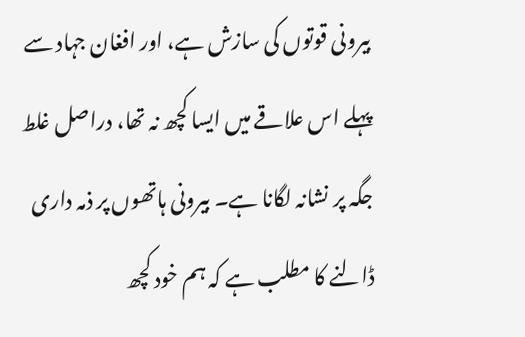بیرونی قوتوں کی سازش ہے، اور افغان جہاد سے پہلے اس علاقے میں ایسا کچھ نہ تھا، دراصل غلط جگہ پر نشانہ لگانا ہے۔ بیرونی ہاتھوں پر ذمہ داری ڈالنے کا مطلب ہے کہ ہم خود کچھ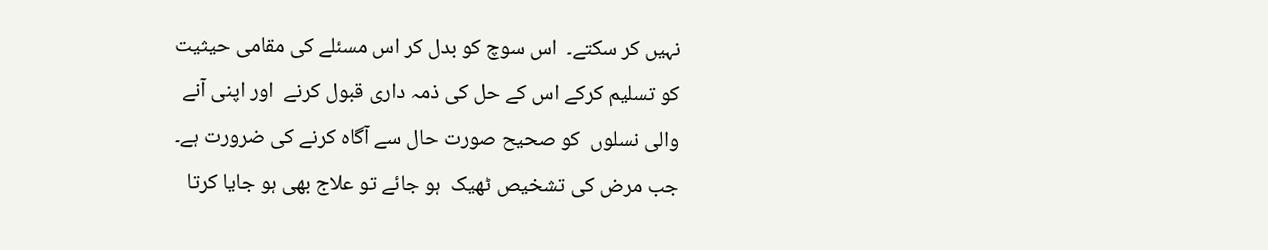نہیں کر سکتے۔  اس سوچ کو بدل کر اس مسئلے کی مقامی حیثیت کو تسلیم کرکے اس کے حل کی ذمہ داری قبول کرنے  اور اپنی آنے والی نسلوں  کو صحیح صورت حال سے آگاہ کرنے کی ضرورت ہے۔ جب مرض کی تشخیص ٹھیک  ہو جائے تو علاج بھی ہو جایا کرتا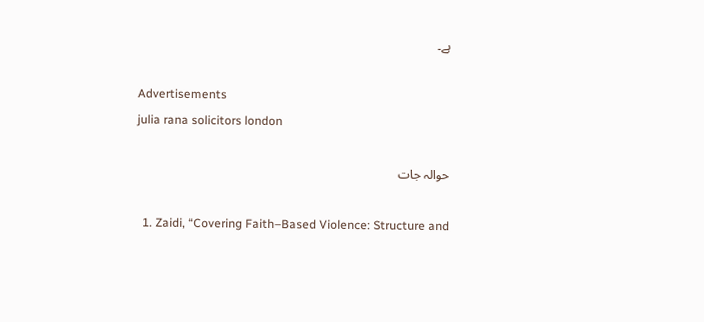ہے۔

Advertisements
julia rana solicitors london

حوالہ جات

  1. Zaidi, “Covering Faith–Based Violence: Structure and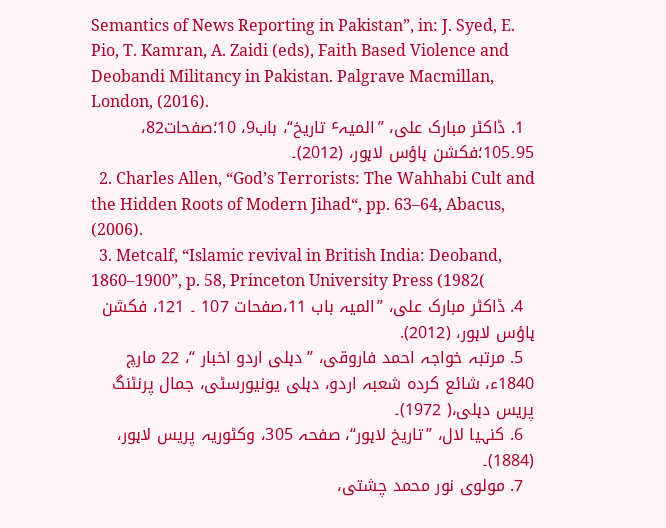Semantics of News Reporting in Pakistan”, in: J. Syed, E. Pio, T. Kamran, A. Zaidi (eds), Faith Based Violence and Deobandi Militancy in Pakistan. Palgrave Macmillan, London, (2016).
  1. ڈاکٹر مبارک علی، ”المیہٴ تاریخ“، باب9، 10؛صفحات82، 95۔105؛فکشن ہاؤس لاہور، (2012)۔
  2. Charles Allen, “God’s Terrorists: The Wahhabi Cult and the Hidden Roots of Modern Jihad“, pp. 63–64, Abacus, (2006).
  3. Metcalf, “Islamic revival in British India: Deoband, 1860–1900”, p. 58, Princeton University Press (1982(
  4. ڈاکٹر مبارک علی، ”المیہ باب 11،صفحات 107 ۔ 121، فکشن ہاؤس لاہور، (2012).
  5. مرتبہ خواجہ احمد فاروقی، ’’دہلی اردو اخبار ‘‘، 22 مارچ 1840ء، شائع کردہ شعبہ اردو، دہلی یونیورسٹی، جمال پرنٹنگ پریس دہلی،( 1972)۔
  6. کنہیا لال، ”تاریخ لاہور“، صفحہ 305، وکٹوریہ پریس لاہور، (1884)۔
  7. مولوی نور محمد چشتی،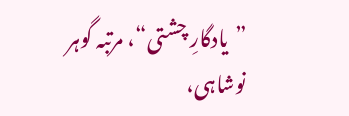”یادگارِ چشتی“، مرتبہ گوہر نوشاہی،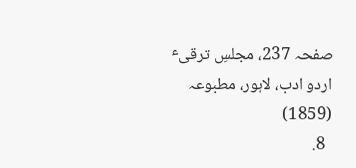صفحہ 237، مجلسِ ترقیٴ اردو ادب، لاہور، مطبوعہ (1859)
  8.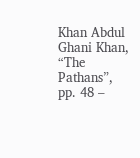Khan Abdul Ghani Khan, “The Pathans”, pp. 48 –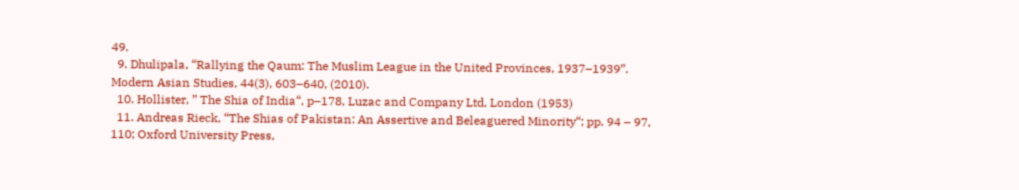49.
  9. Dhulipala, “Rallying the Qaum: The Muslim League in the United Provinces, 1937–1939”. Modern Asian Studies, 44(3), 603–640, (2010).
  10. Hollister, ” The Shia of India“, p–178, Luzac and Company Ltd, London (1953)
  11. Andreas Rieck, “The Shias of Pakistan: An Assertive and Beleaguered Minority“; pp. 94 – 97, 110; Oxford University Press,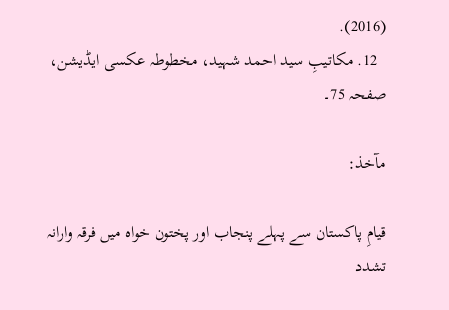(2016).
  12. مکاتیبِ سید احمد شہید، مخطوطہ عکسی ایڈیشن، صفحہ 75۔

مآخذ:

قیامِ پاکستان سے پہلے پنجاب اور پختون خواہ میں فرقہ وارانہ تشدد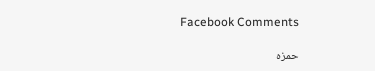Facebook Comments

حمزہ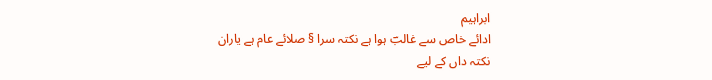ابراہیم
ادائے خاص سے غالبؔ ہوا ہے نکتہ سرا § صلائے عام ہے یاران نکتہ داں کے لیے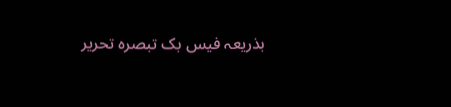بذریعہ فیس بک تبصرہ تحریر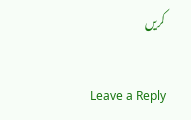کریں

Leave a Reply